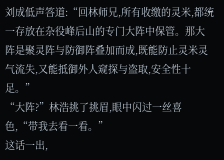刘成低声答道:“回林师兄,所有收缴的灵米,都统一存放在杂役峰后山的专门大阵中保管。那大阵是聚灵阵与防御阵叠加而成,既能防止灵米灵气流失,又能抵御外人窥探与盗取,安全性十足。”
“大阵?”林浩挑了挑眉,眼中闪过一丝喜色,“带我去看一看。”
这话一出,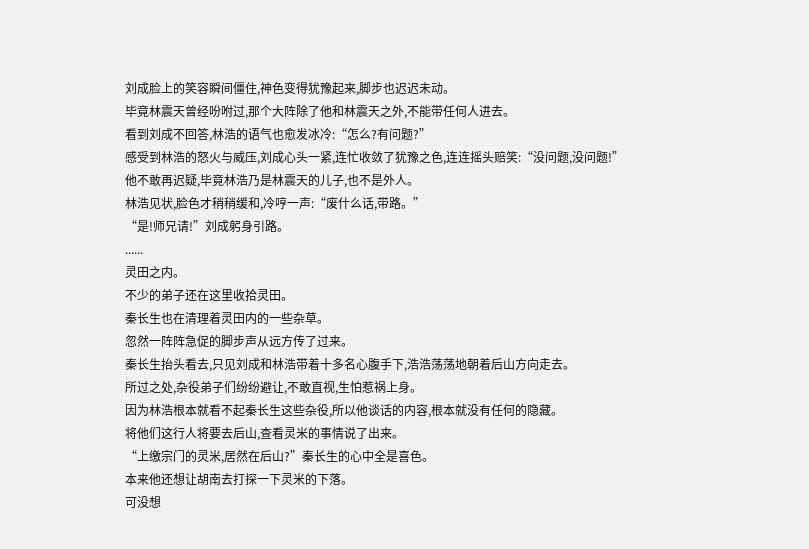刘成脸上的笑容瞬间僵住,神色变得犹豫起来,脚步也迟迟未动。
毕竟林震天曾经吩咐过,那个大阵除了他和林震天之外,不能带任何人进去。
看到刘成不回答,林浩的语气也愈发冰冷:“怎么?有问题?”
感受到林浩的怒火与威压,刘成心头一紧,连忙收敛了犹豫之色,连连摇头赔笑:“没问题,没问题!”
他不敢再迟疑,毕竟林浩乃是林震天的儿子,也不是外人。
林浩见状,脸色才稍稍缓和,冷哼一声:“废什么话,带路。”
“是!师兄请!”刘成躬身引路。
......
灵田之内。
不少的弟子还在这里收拾灵田。
秦长生也在清理着灵田内的一些杂草。
忽然一阵阵急促的脚步声从远方传了过来。
秦长生抬头看去,只见刘成和林浩带着十多名心腹手下,浩浩荡荡地朝着后山方向走去。
所过之处,杂役弟子们纷纷避让,不敢直视,生怕惹祸上身。
因为林浩根本就看不起秦长生这些杂役,所以他谈话的内容,根本就没有任何的隐藏。
将他们这行人将要去后山,查看灵米的事情说了出来。
“上缴宗门的灵米,居然在后山?”秦长生的心中全是喜色。
本来他还想让胡南去打探一下灵米的下落。
可没想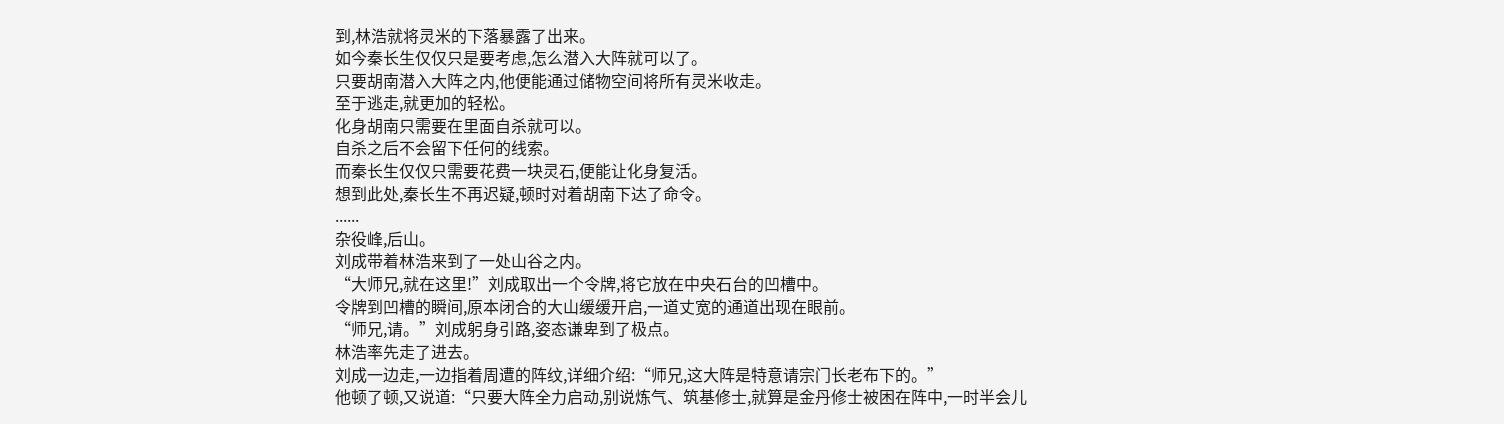到,林浩就将灵米的下落暴露了出来。
如今秦长生仅仅只是要考虑,怎么潜入大阵就可以了。
只要胡南潜入大阵之内,他便能通过储物空间将所有灵米收走。
至于逃走,就更加的轻松。
化身胡南只需要在里面自杀就可以。
自杀之后不会留下任何的线索。
而秦长生仅仅只需要花费一块灵石,便能让化身复活。
想到此处,秦长生不再迟疑,顿时对着胡南下达了命令。
......
杂役峰,后山。
刘成带着林浩来到了一处山谷之内。
“大师兄,就在这里!”刘成取出一个令牌,将它放在中央石台的凹槽中。
令牌到凹槽的瞬间,原本闭合的大山缓缓开启,一道丈宽的通道出现在眼前。
“师兄,请。”刘成躬身引路,姿态谦卑到了极点。
林浩率先走了进去。
刘成一边走,一边指着周遭的阵纹,详细介绍:“师兄,这大阵是特意请宗门长老布下的。”
他顿了顿,又说道:“只要大阵全力启动,别说炼气、筑基修士,就算是金丹修士被困在阵中,一时半会儿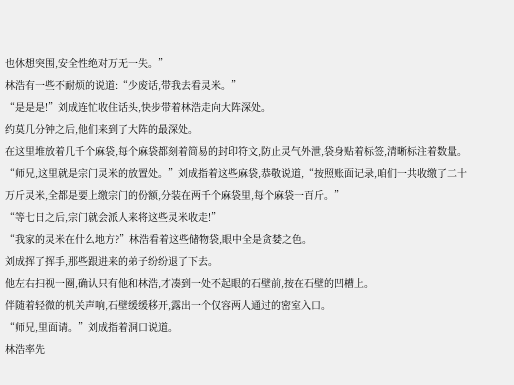也休想突围,安全性绝对万无一失。”
林浩有一些不耐烦的说道:“少废话,带我去看灵米。”
“是是是!”刘成连忙收住话头,快步带着林浩走向大阵深处。
约莫几分钟之后,他们来到了大阵的最深处。
在这里堆放着几千个麻袋,每个麻袋都刻着简易的封印符文,防止灵气外泄,袋身贴着标签,清晰标注着数量。
“师兄,这里就是宗门灵米的放置处。”刘成指着这些麻袋,恭敬说道,“按照账面记录,咱们一共收缴了二十万斤灵米,全都是要上缴宗门的份额,分装在两千个麻袋里,每个麻袋一百斤。”
“等七日之后,宗门就会派人来将这些灵米收走!”
“我家的灵米在什么地方?”林浩看着这些储物袋,眼中全是贪婪之色。
刘成挥了挥手,那些跟进来的弟子纷纷退了下去。
他左右扫视一圈,确认只有他和林浩,才凑到一处不起眼的石壁前,按在石壁的凹槽上。
伴随着轻微的机关声响,石壁缓缓移开,露出一个仅容两人通过的密室入口。
“师兄,里面请。”刘成指着洞口说道。
林浩率先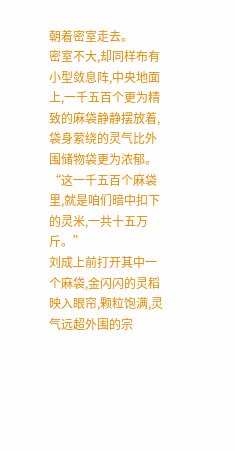朝着密室走去。
密室不大,却同样布有小型敛息阵,中央地面上,一千五百个更为精致的麻袋静静摆放着,袋身萦绕的灵气比外围储物袋更为浓郁。
“这一千五百个麻袋里,就是咱们暗中扣下的灵米,一共十五万斤。”
刘成上前打开其中一个麻袋,金闪闪的灵稻映入眼帘,颗粒饱满,灵气远超外围的宗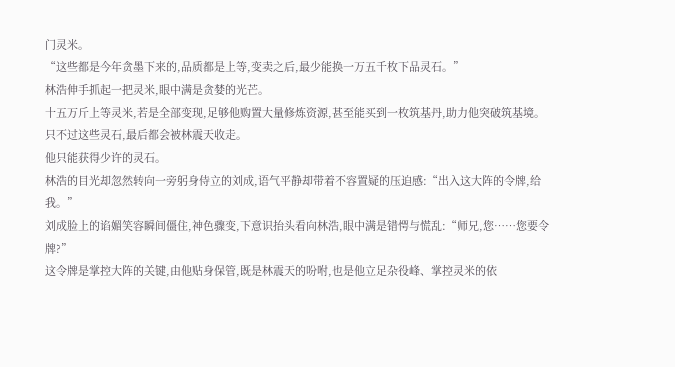门灵米。
“这些都是今年贪墨下来的,品质都是上等,变卖之后,最少能换一万五千枚下品灵石。”
林浩伸手抓起一把灵米,眼中满是贪婪的光芒。
十五万斤上等灵米,若是全部变现,足够他购置大量修炼资源,甚至能买到一枚筑基丹,助力他突破筑基境。
只不过这些灵石,最后都会被林震天收走。
他只能获得少许的灵石。
林浩的目光却忽然转向一旁躬身侍立的刘成,语气平静却带着不容置疑的压迫感:“出入这大阵的令牌,给我。”
刘成脸上的谄媚笑容瞬间僵住,神色骤变,下意识抬头看向林浩,眼中满是错愕与慌乱:“师兄,您……您要令牌?”
这令牌是掌控大阵的关键,由他贴身保管,既是林震天的吩咐,也是他立足杂役峰、掌控灵米的依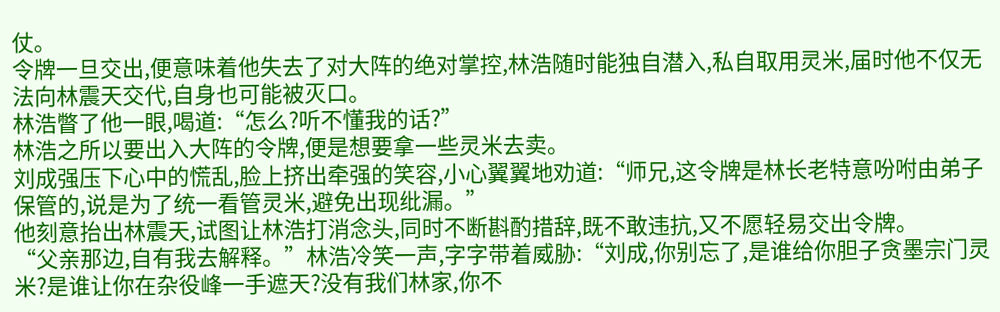仗。
令牌一旦交出,便意味着他失去了对大阵的绝对掌控,林浩随时能独自潜入,私自取用灵米,届时他不仅无法向林震天交代,自身也可能被灭口。
林浩瞥了他一眼,喝道:“怎么?听不懂我的话?”
林浩之所以要出入大阵的令牌,便是想要拿一些灵米去卖。
刘成强压下心中的慌乱,脸上挤出牵强的笑容,小心翼翼地劝道:“师兄,这令牌是林长老特意吩咐由弟子保管的,说是为了统一看管灵米,避免出现纰漏。”
他刻意抬出林震天,试图让林浩打消念头,同时不断斟酌措辞,既不敢违抗,又不愿轻易交出令牌。
“父亲那边,自有我去解释。”林浩冷笑一声,字字带着威胁:“刘成,你别忘了,是谁给你胆子贪墨宗门灵米?是谁让你在杂役峰一手遮天?没有我们林家,你不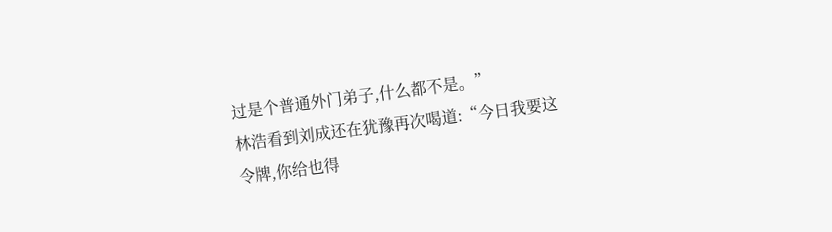过是个普通外门弟子,什么都不是。”
林浩看到刘成还在犹豫再次喝道:“今日我要这令牌,你给也得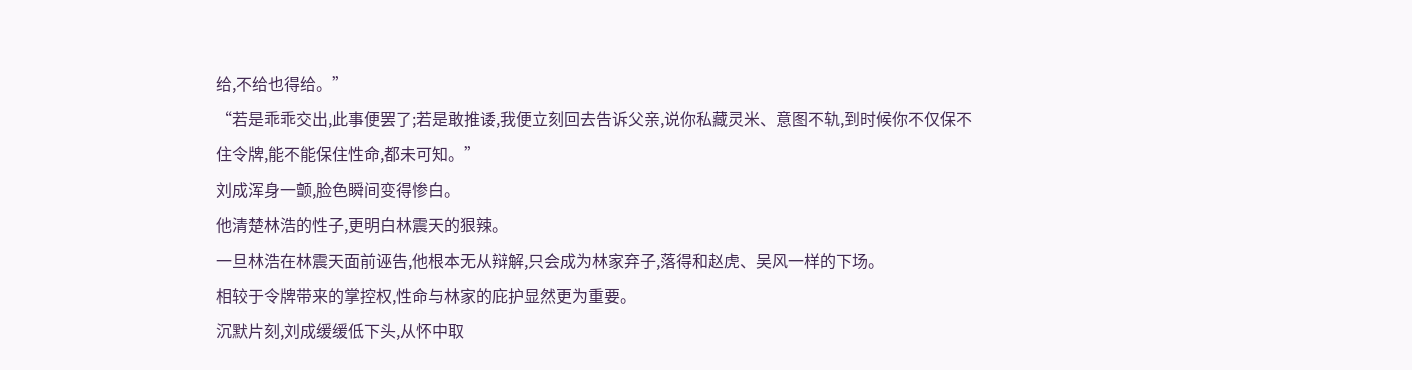给,不给也得给。”
“若是乖乖交出,此事便罢了;若是敢推诿,我便立刻回去告诉父亲,说你私藏灵米、意图不轨,到时候你不仅保不住令牌,能不能保住性命,都未可知。”
刘成浑身一颤,脸色瞬间变得惨白。
他清楚林浩的性子,更明白林震天的狠辣。
一旦林浩在林震天面前诬告,他根本无从辩解,只会成为林家弃子,落得和赵虎、吴风一样的下场。
相较于令牌带来的掌控权,性命与林家的庇护显然更为重要。
沉默片刻,刘成缓缓低下头,从怀中取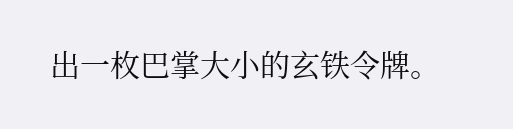出一枚巴掌大小的玄铁令牌。